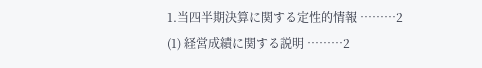1.当四半期決算に関する定性的情報 ………2
(1) 経営成績に関する説明 ………2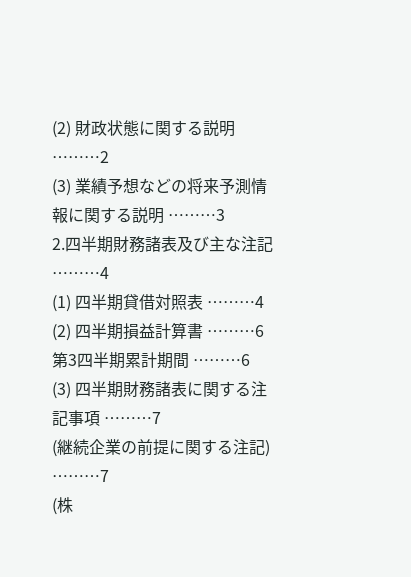(2) 財政状態に関する説明 ………2
(3) 業績予想などの将来予測情報に関する説明 ………3
2.四半期財務諸表及び主な注記 ………4
(1) 四半期貸借対照表 ………4
(2) 四半期損益計算書 ………6
第3四半期累計期間 ………6
(3) 四半期財務諸表に関する注記事項 ………7
(継続企業の前提に関する注記) ………7
(株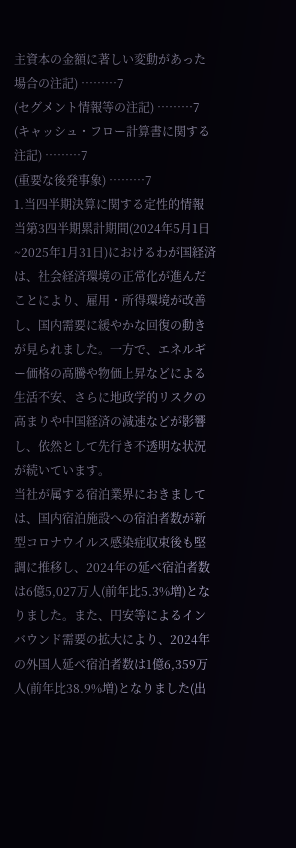主資本の金額に著しい変動があった場合の注記) ………7
(セグメント情報等の注記) ………7
(キャッシュ・フロー計算書に関する注記) ………7
(重要な後発事象) ………7
1.当四半期決算に関する定性的情報
当第3四半期累計期間(2024年5月1日~2025年1月31日)におけるわが国経済は、社会経済環境の正常化が進んだことにより、雇用・所得環境が改善し、国内需要に緩やかな回復の動きが見られました。一方で、エネルギー価格の高騰や物価上昇などによる生活不安、さらに地政学的リスクの高まりや中国経済の減速などが影響し、依然として先行き不透明な状況が続いています。
当社が属する宿泊業界におきましては、国内宿泊施設への宿泊者数が新型コロナウイルス感染症収束後も堅調に推移し、2024年の延べ宿泊者数は6億5,027万人(前年比5.3%増)となりました。また、円安等によるインバウンド需要の拡大により、2024年の外国人延べ宿泊者数は1億6,359万人(前年比38.9%増)となりました(出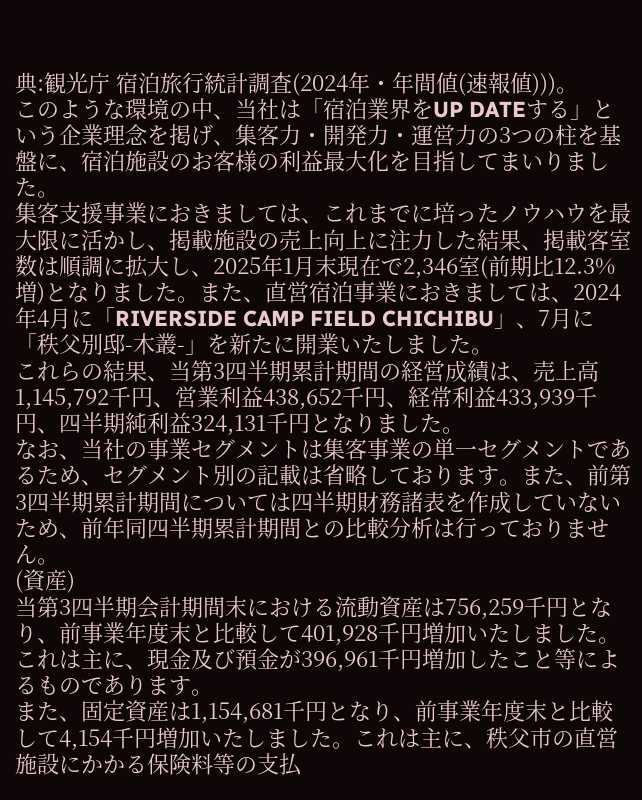典:観光庁 宿泊旅行統計調査(2024年・年間値(速報値)))。
このような環境の中、当社は「宿泊業界をUP DATEする」という企業理念を掲げ、集客力・開発力・運営力の3つの柱を基盤に、宿泊施設のお客様の利益最大化を目指してまいりました。
集客支援事業におきましては、これまでに培ったノウハウを最大限に活かし、掲載施設の売上向上に注力した結果、掲載客室数は順調に拡大し、2025年1月末現在で2,346室(前期比12.3%増)となりました。また、直営宿泊事業におきましては、2024年4月に「RIVERSIDE CAMP FIELD CHICHIBU」、7月に「秩父別邸-木叢-」を新たに開業いたしました。
これらの結果、当第3四半期累計期間の経営成績は、売上高1,145,792千円、営業利益438,652千円、経常利益433,939千円、四半期純利益324,131千円となりました。
なお、当社の事業セグメントは集客事業の単一セグメントであるため、セグメント別の記載は省略しております。また、前第3四半期累計期間については四半期財務諸表を作成していないため、前年同四半期累計期間との比較分析は行っておりません。
(資産)
当第3四半期会計期間末における流動資産は756,259千円となり、前事業年度末と比較して401,928千円増加いたしました。これは主に、現金及び預金が396,961千円増加したこと等によるものであります。
また、固定資産は1,154,681千円となり、前事業年度末と比較して4,154千円増加いたしました。これは主に、秩父市の直営施設にかかる保険料等の支払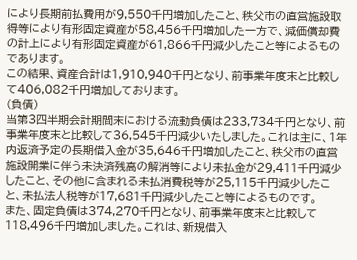により長期前払費用が9,550千円増加したこと、秩父市の直営施設取得等により有形固定資産が58,456千円増加した一方で、減価償却費の計上により有形固定資産が61,866千円減少したこと等によるものであります。
この結果、資産合計は1,910,940千円となり、前事業年度末と比較して406,082千円増加しております。
(負債)
当第3四半期会計期間末における流動負債は233,734千円となり、前事業年度末と比較して36,545千円減少いたしました。これは主に、1年内返済予定の長期借入金が35,646千円増加したこと、秩父市の直営施設開業に伴う未決済残高の解消等により未払金が29,411千円減少したこと、その他に含まれる未払消費税等が25,115千円減少したこと、未払法人税等が17,681千円減少したこと等によるものです。
また、固定負債は374,270千円となり、前事業年度末と比較して118,496千円増加しました。これは、新規借入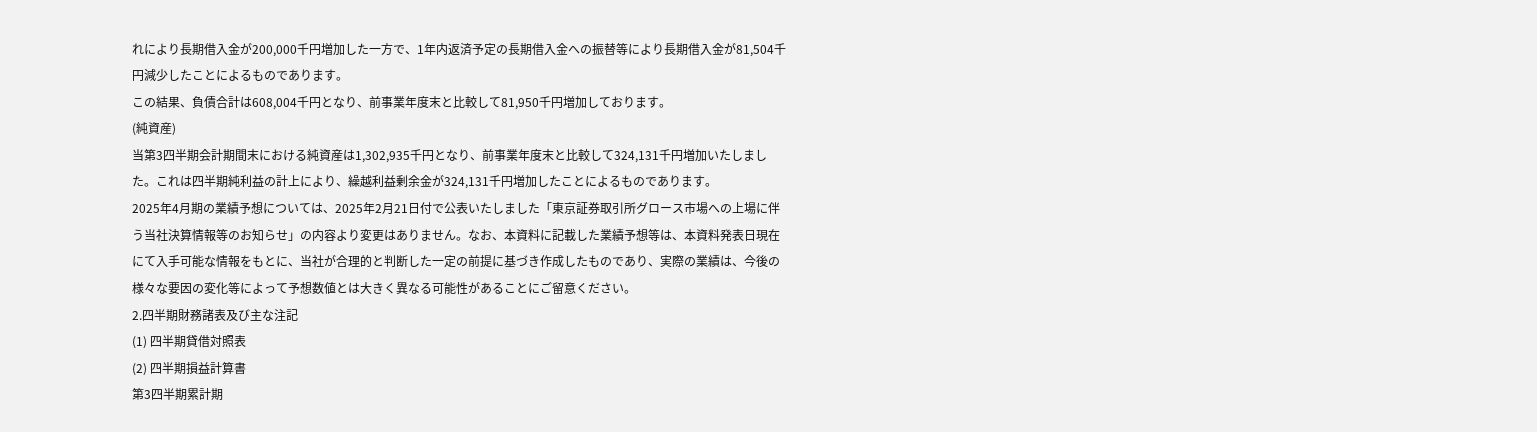れにより長期借入金が200,000千円増加した一方で、1年内返済予定の長期借入金への振替等により長期借入金が81,504千円減少したことによるものであります。
この結果、負債合計は608,004千円となり、前事業年度末と比較して81,950千円増加しております。
(純資産)
当第3四半期会計期間末における純資産は1,302,935千円となり、前事業年度末と比較して324,131千円増加いたしました。これは四半期純利益の計上により、繰越利益剰余金が324,131千円増加したことによるものであります。
2025年4月期の業績予想については、2025年2月21日付で公表いたしました「東京証券取引所グロース市場への上場に伴う当社決算情報等のお知らせ」の内容より変更はありません。なお、本資料に記載した業績予想等は、本資料発表日現在にて入手可能な情報をもとに、当社が合理的と判断した一定の前提に基づき作成したものであり、実際の業績は、今後の様々な要因の変化等によって予想数値とは大きく異なる可能性があることにご留意ください。
2.四半期財務諸表及び主な注記
(1) 四半期貸借対照表
(2) 四半期損益計算書
第3四半期累計期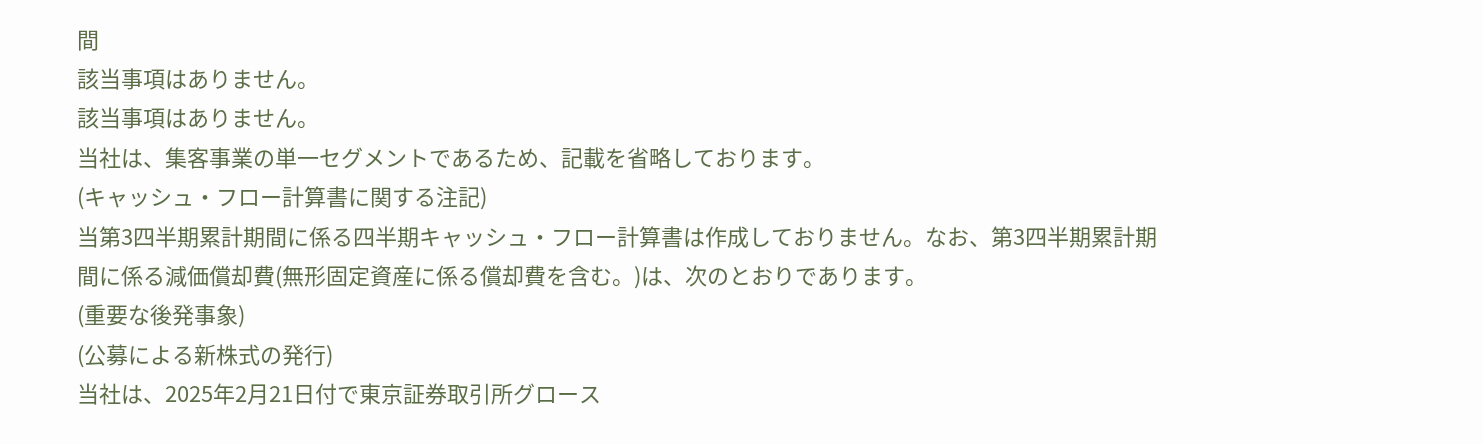間
該当事項はありません。
該当事項はありません。
当社は、集客事業の単一セグメントであるため、記載を省略しております。
(キャッシュ・フロー計算書に関する注記)
当第3四半期累計期間に係る四半期キャッシュ・フロー計算書は作成しておりません。なお、第3四半期累計期間に係る減価償却費(無形固定資産に係る償却費を含む。)は、次のとおりであります。
(重要な後発事象)
(公募による新株式の発行)
当社は、2025年2月21日付で東京証券取引所グロース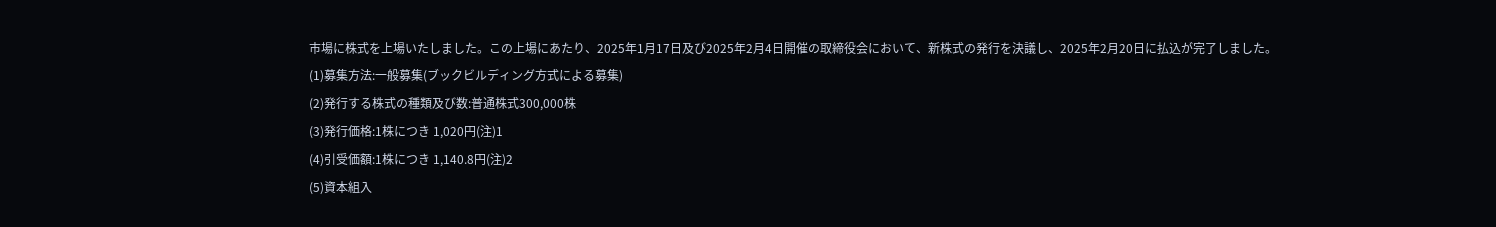市場に株式を上場いたしました。この上場にあたり、2025年1月17日及び2025年2月4日開催の取締役会において、新株式の発行を決議し、2025年2月20日に払込が完了しました。
(1)募集方法:一般募集(ブックビルディング方式による募集)
(2)発行する株式の種類及び数:普通株式300,000株
(3)発行価格:1株につき 1,020円(注)1
(4)引受価額:1株につき 1,140.8円(注)2
(5)資本組入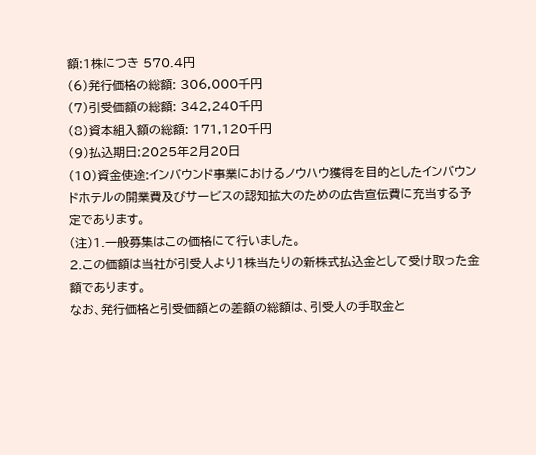額:1株につき 570.4円
(6)発行価格の総額: 306,000千円
(7)引受価額の総額: 342,240千円
(8)資本組入額の総額: 171,120千円
(9)払込期日:2025年2月20日
(10)資金使途:インバウンド事業におけるノウハウ獲得を目的としたインバウンドホテルの開業費及びサービスの認知拡大のための広告宣伝費に充当する予定であります。
(注)1.一般募集はこの価格にて行いました。
2.この価額は当社が引受人より1株当たりの新株式払込金として受け取った金額であります。
なお、発行価格と引受価額との差額の総額は、引受人の手取金と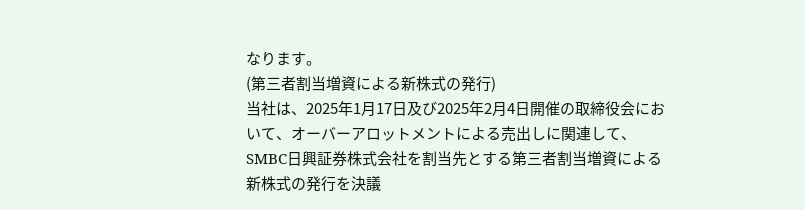なります。
(第三者割当増資による新株式の発行)
当社は、2025年1月17日及び2025年2月4日開催の取締役会において、オーバーアロットメントによる売出しに関連して、SMBC日興証券株式会社を割当先とする第三者割当増資による新株式の発行を決議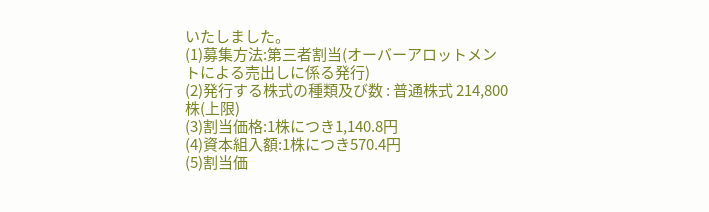いたしました。
(1)募集方法:第三者割当(オーバーアロットメントによる売出しに係る発行)
(2)発行する株式の種類及び数 : 普通株式 214,800株(上限)
(3)割当価格:1株につき1,140.8円
(4)資本組入額:1株につき570.4円
(5)割当価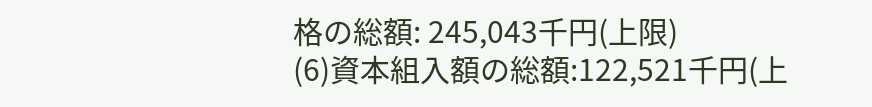格の総額: 245,043千円(上限)
(6)資本組入額の総額:122,521千円(上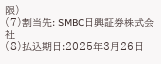限)
(7)割当先: SMBC日興証券株式会社
(8)払込期日:2025年3月26日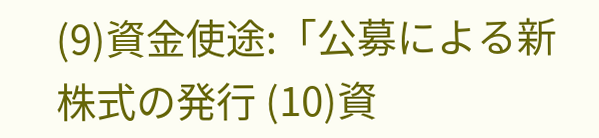(9)資金使途:「公募による新株式の発行 (10)資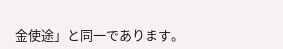金使途」と同一であります。